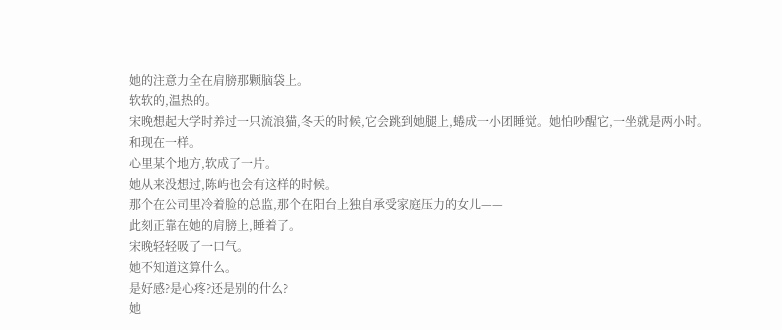她的注意力全在肩膀那颗脑袋上。
软软的,温热的。
宋晚想起大学时养过一只流浪猫,冬天的时候,它会跳到她腿上,蜷成一小团睡觉。她怕吵醒它,一坐就是两小时。
和现在一样。
心里某个地方,软成了一片。
她从来没想过,陈屿也会有这样的时候。
那个在公司里冷着脸的总监,那个在阳台上独自承受家庭压力的女儿——
此刻正靠在她的肩膀上,睡着了。
宋晚轻轻吸了一口气。
她不知道这算什么。
是好感?是心疼?还是别的什么?
她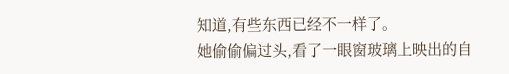知道,有些东西已经不一样了。
她偷偷偏过头,看了一眼窗玻璃上映出的自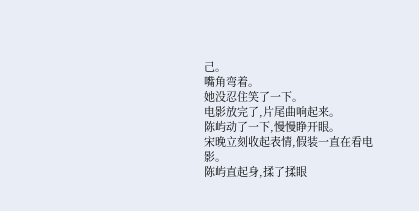己。
嘴角弯着。
她没忍住笑了一下。
电影放完了,片尾曲响起来。
陈屿动了一下,慢慢睁开眼。
宋晚立刻收起表情,假装一直在看电影。
陈屿直起身,揉了揉眼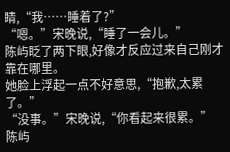睛,“我……睡着了?”
“嗯。”宋晚说,“睡了一会儿。”
陈屿眨了两下眼,好像才反应过来自己刚才靠在哪里。
她脸上浮起一点不好意思,“抱歉,太累了。”
“没事。”宋晚说,“你看起来很累。”
陈屿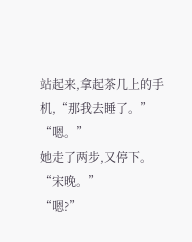站起来,拿起茶几上的手机,“那我去睡了。”
“嗯。”
她走了两步,又停下。
“宋晚。”
“嗯?”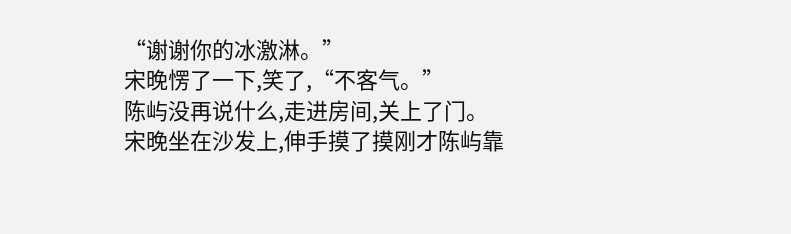“谢谢你的冰激淋。”
宋晚愣了一下,笑了,“不客气。”
陈屿没再说什么,走进房间,关上了门。
宋晚坐在沙发上,伸手摸了摸刚才陈屿靠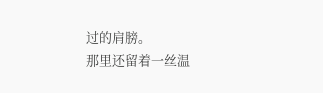过的肩膀。
那里还留着一丝温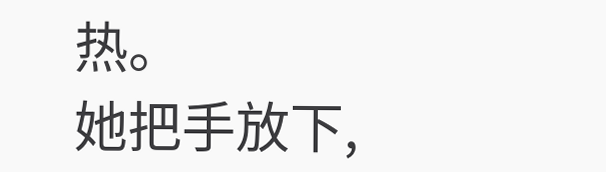热。
她把手放下,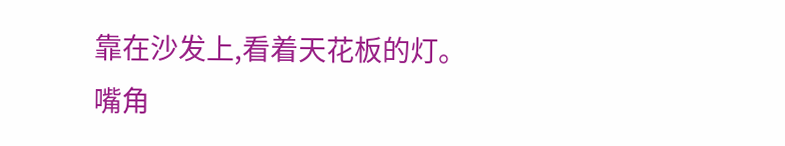靠在沙发上,看着天花板的灯。
嘴角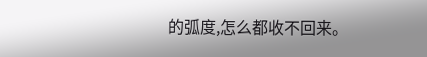的弧度,怎么都收不回来。